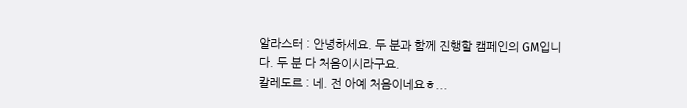알라스터 : 안녕하세요. 두 분과 함께 진행할 캠페인의 GM입니다. 두 분 다 처음이시라구요.
칼레도르 : 네. 전 아예 처음이네요ㅎ...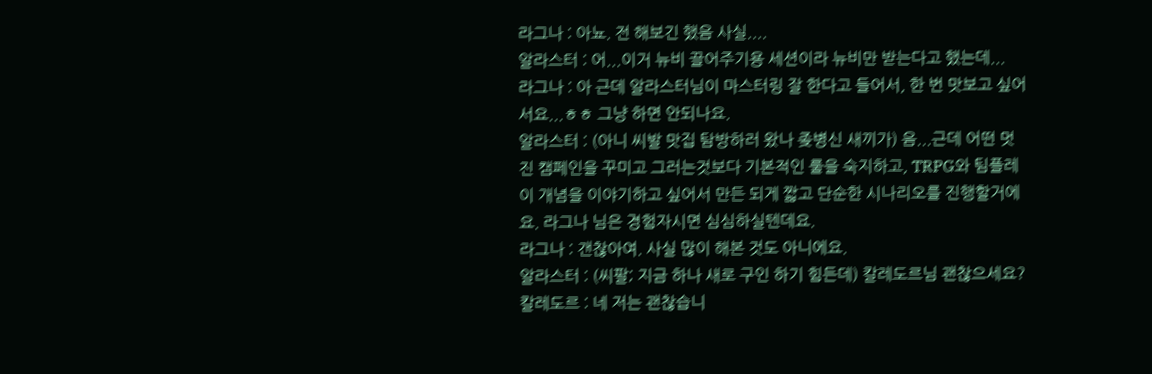라그나 : 아뇨. 전 해보긴 했음 사실....
알라스터 : 어...이거 뉴비 끌어주기용 세션이라 뉴비만 받는다고 했는데...
라그나 : 아 근데 알라스터님이 마스터링 잘 한다고 들어서, 한 번 맛보고 싶어서요...ㅎㅎ 그냥 하면 안되나요.
알라스터 : (아니 씨발 맛집 탐방하러 왔나 좆병신 새끼가) 음...근데 어떤 멋진 캠페인을 꾸미고 그러는것보다 기본적인 룰을 숙지하고, TRPG와 팀플레이 개념을 이야기하고 싶어서 만든 되게 짧고 단순한 시나리오를 진행할거에요. 라그나 님은 경험자시면 심심하실텐데요.
라그나 : 갠찮아여. 사실 많이 해본 것도 아니에요.
알라스터 : (씨팔; 지금 하나 새로 구인 하기 힘든데) 칼레도르님 괜찮으세요?
칼레도르 : 네 저는 괜찮습니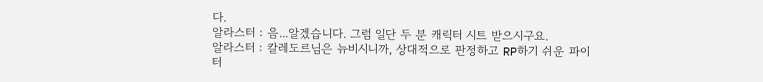다.
알라스터 : 음...알겠습니다. 그럼 일단 두 분 캐릭터 시트 받으시구요.
알라스터 : 칼레도르님은 뉴비시니까, 상대적으로 판정하고 RP하기 쉬운 파이터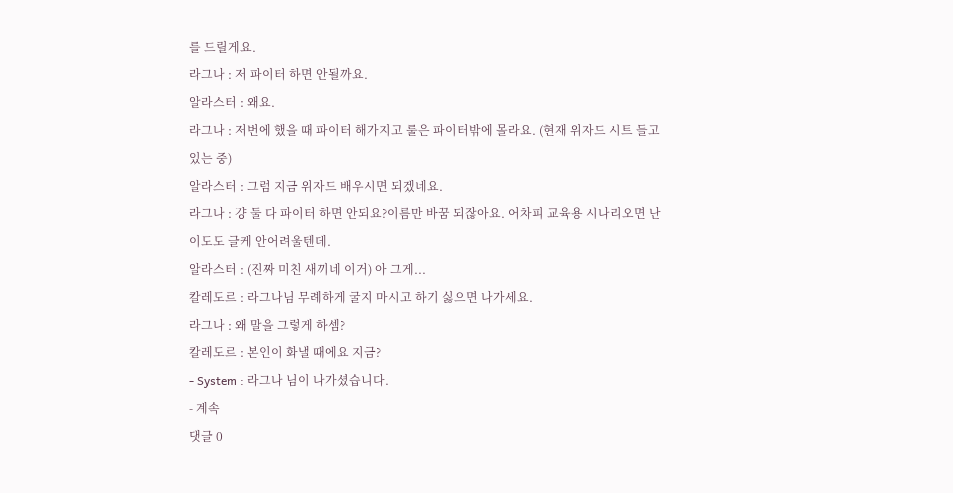를 드릴게요.
라그나 : 저 파이터 하면 안될까요.
알라스터 : 왜요.
라그나 : 저번에 했을 때 파이터 해가지고 룰은 파이터밖에 몰라요. (현재 위자드 시트 들고 있는 중)
알라스터 : 그럼 지금 위자드 배우시면 되겠네요.
라그나 : 걍 둘 다 파이터 하면 안되요?이름만 바꿈 되잖아요. 어차피 교육용 시나리오면 난이도도 글케 안어려울텐데.
알라스터 : (진짜 미친 새끼네 이거) 아 그게...
칼레도르 : 라그나님 무례하게 굴지 마시고 하기 싫으면 나가세요.
라그나 : 왜 말을 그렇게 하셈?
칼레도르 : 본인이 화낼 때에요 지금?
- System : 라그나 님이 나가셨습니다.
- 계속
댓글 0